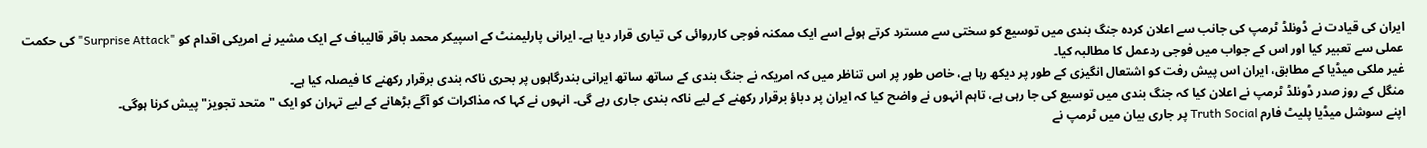ایران کی قیادت نے ڈونلڈ ٹرمپ کی جانب سے اعلان کردہ جنگ بندی میں توسیع کو سختی سے مسترد کرتے ہوئے اسے ایک ممکنہ فوجی کارروائی کی تیاری قرار دیا ہے۔ ایرانی پارلیمنٹ کے اسپیکر محمد باقر قالیباف کے ایک مشیر نے امریکی اقدام کو "Surprise Attack" کی حکمت عملی سے تعبیر کیا اور اس کے جواب میں فوجی ردعمل کا مطالبہ کیا۔
غیر ملکی میڈیا کے مطابق، ایران اس پیش رفت کو اشتعال انگیزی کے طور پر دیکھ رہا ہے، خاص طور پر اس تناظر میں کہ امریکہ نے جنگ بندی کے ساتھ ساتھ ایرانی بندرگاہوں پر بحری ناکہ بندی برقرار رکھنے کا فیصلہ کیا ہے۔
منگل کے روز صدر ڈونلڈ ٹرمپ نے اعلان کیا کہ جنگ بندی میں توسیع کی جا رہی ہے، تاہم انہوں نے واضح کیا کہ ایران پر دباؤ برقرار رکھنے کے لیے ناکہ بندی جاری رہے گی۔ انہوں نے کہا کہ مذاکرات کو آگے بڑھانے کے لیے تہران کو ایک "متحد تجویز" پیش کرنا ہوگی۔
اپنے سوشل میڈیا پلیٹ فارم Truth Social پر جاری بیان میں ٹرمپ نے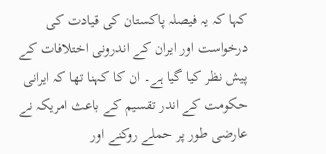کہا کہ یہ فیصلہ پاکستان کی قیادت کی درخواست اور ایران کے اندرونی اختلافات کے پیش نظر کیا گیا ہے۔ ان کا کہنا تھا کہ ایرانی حکومت کے اندر تقسیم کے باعث امریکہ نے عارضی طور پر حملے روکنے اور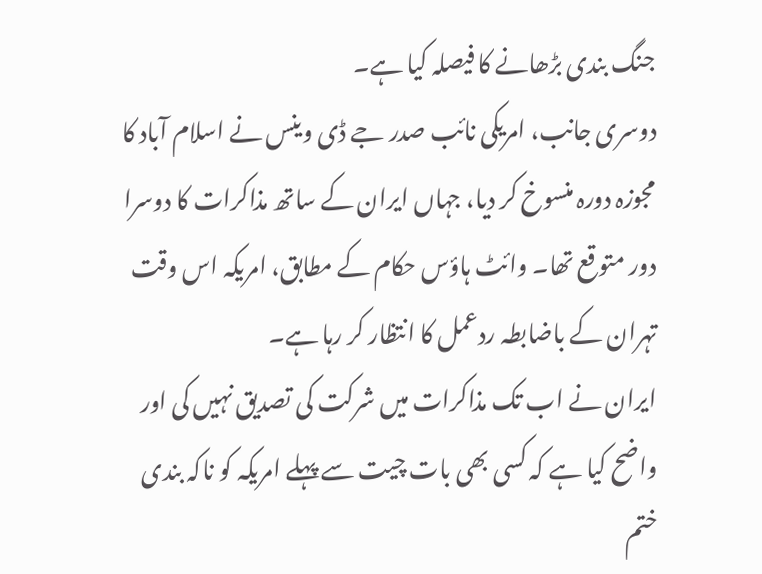جنگ بندی بڑھانے کا فیصلہ کیا ہے۔
دوسری جانب، امریکی نائب صدر جے ڈی وینس نے اسلام آباد کا مجوزہ دورہ منسوخ کر دیا، جہاں ایران کے ساتھ مذاکرات کا دوسرا دور متوقع تھا۔ وائٹ ہاؤس حکام کے مطابق، امریکہ اس وقت تہران کے باضابطہ ردعمل کا انتظار کر رہا ہے۔
ایران نے اب تک مذاکرات میں شرکت کی تصدیق نہیں کی اور واضح کیا ہے کہ کسی بھی بات چیت سے پہلے امریکہ کو ناکہ بندی ختم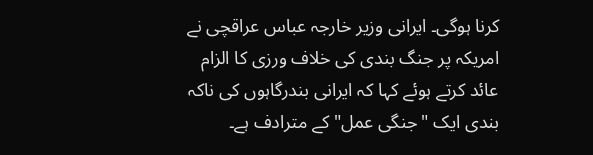کرنا ہوگی۔ ایرانی وزیر خارجہ عباس عراقچی نے امریکہ پر جنگ بندی کی خلاف ورزی کا الزام عائد کرتے ہوئے کہا کہ ایرانی بندرگاہوں کی ناکہ بندی ایک "جنگی عمل" کے مترادف ہے۔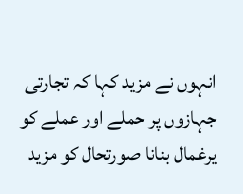انہوں نے مزید کہا کہ تجارتی جہازوں پر حملے اور عملے کو یرغمال بنانا صورتحال کو مزید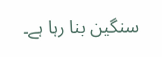سنگین بنا رہا ہے۔